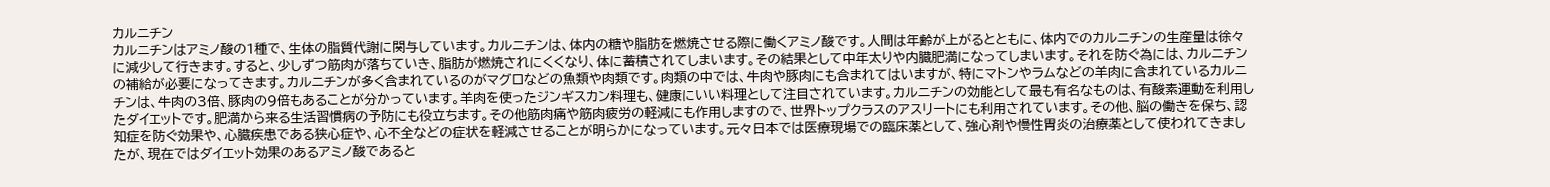カルニチン
カルニチンはアミノ酸の1種で、生体の脂質代謝に関与しています。カルニチンは、体内の糖や脂肪を燃焼させる際に働くアミノ酸です。人間は年齢が上がるとともに、体内でのカルニチンの生産量は徐々に減少して行きます。すると、少しずつ筋肉が落ちていき、脂肪が燃焼されにくくなり、体に蓄積されてしまいます。その結果として中年太りや内臓肥満になってしまいます。それを防ぐ為には、カルニチンの補給が必要になってきます。カルニチンが多く含まれているのがマグロなどの魚類や肉類です。肉類の中では、牛肉や豚肉にも含まれてはいますが、特にマトンやラムなどの羊肉に含まれているカルニチンは、牛肉の3倍、豚肉の9倍もあることが分かっています。羊肉を使ったジンギスカン料理も、健康にいい料理として注目されています。カルニチンの効能として最も有名なものは、有酸素運動を利用したダイエットです。肥満から来る生活習慣病の予防にも役立ちます。その他筋肉痛や筋肉疲労の軽減にも作用しますので、世界トップクラスのアスリートにも利用されています。その他、脳の働きを保ち、認知症を防ぐ効果や、心臓疾患である狭心症や、心不全などの症状を軽減させることが明らかになっています。元々日本では医療現場での臨床薬として、強心剤や慢性胃炎の治療薬として使われてきましたが、現在ではダイエット効果のあるアミノ酸であると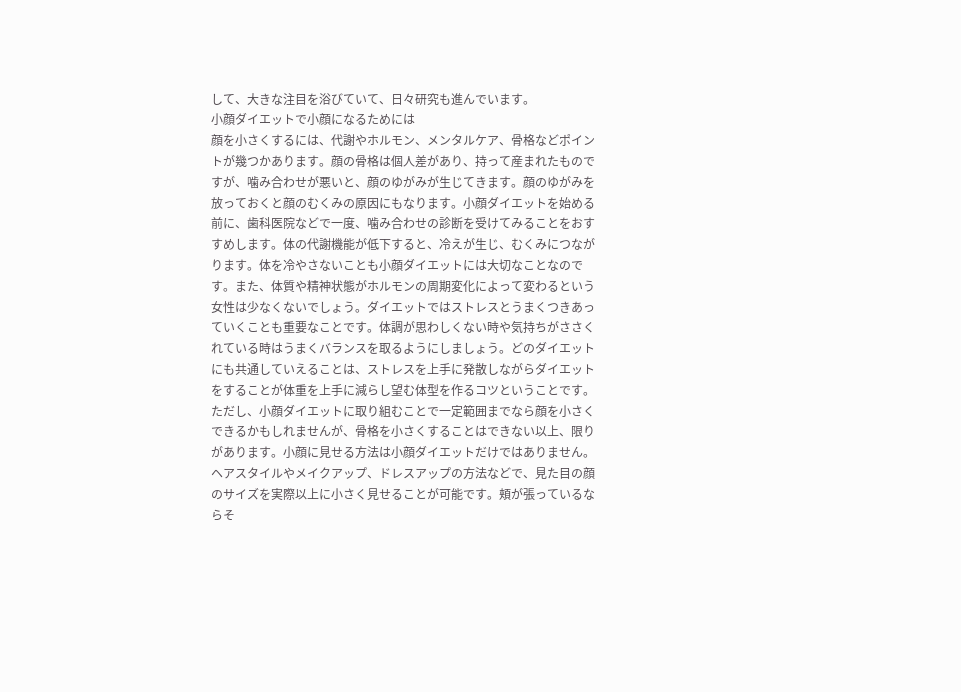して、大きな注目を浴びていて、日々研究も進んでいます。
小顔ダイエットで小顔になるためには
顔を小さくするには、代謝やホルモン、メンタルケア、骨格などポイントが幾つかあります。顔の骨格は個人差があり、持って産まれたものですが、噛み合わせが悪いと、顔のゆがみが生じてきます。顔のゆがみを放っておくと顔のむくみの原因にもなります。小顔ダイエットを始める前に、歯科医院などで一度、噛み合わせの診断を受けてみることをおすすめします。体の代謝機能が低下すると、冷えが生じ、むくみにつながります。体を冷やさないことも小顔ダイエットには大切なことなのです。また、体質や精神状態がホルモンの周期変化によって変わるという女性は少なくないでしょう。ダイエットではストレスとうまくつきあっていくことも重要なことです。体調が思わしくない時や気持ちがささくれている時はうまくバランスを取るようにしましょう。どのダイエットにも共通していえることは、ストレスを上手に発散しながらダイエットをすることが体重を上手に減らし望む体型を作るコツということです。ただし、小顔ダイエットに取り組むことで一定範囲までなら顔を小さくできるかもしれませんが、骨格を小さくすることはできない以上、限りがあります。小顔に見せる方法は小顔ダイエットだけではありません。ヘアスタイルやメイクアップ、ドレスアップの方法などで、見た目の顔のサイズを実際以上に小さく見せることが可能です。頬が張っているならそ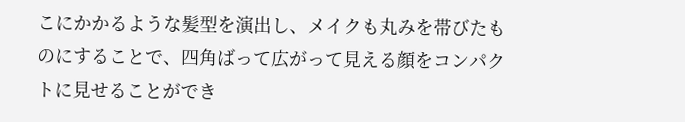こにかかるような髪型を演出し、メイクも丸みを帯びたものにすることで、四角ばって広がって見える顔をコンパクトに見せることができ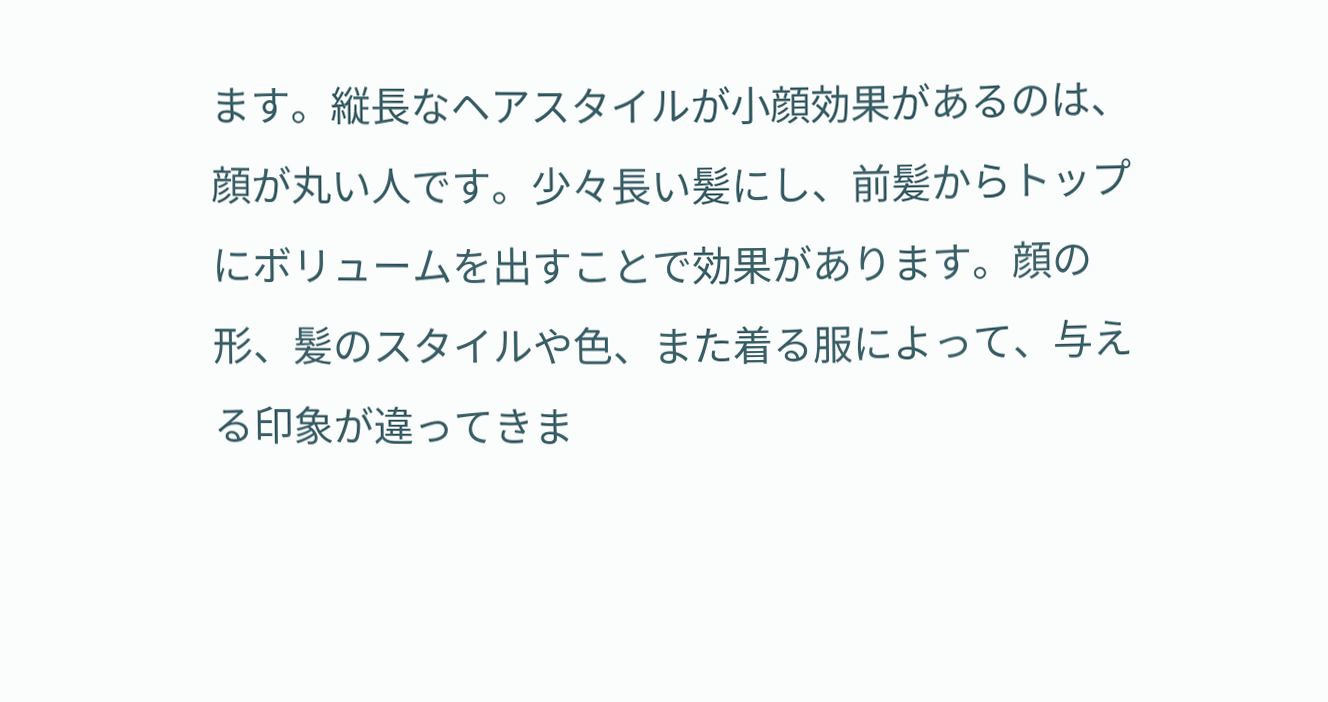ます。縦長なヘアスタイルが小顔効果があるのは、顔が丸い人です。少々長い髪にし、前髪からトップにボリュームを出すことで効果があります。顔の形、髪のスタイルや色、また着る服によって、与える印象が違ってきま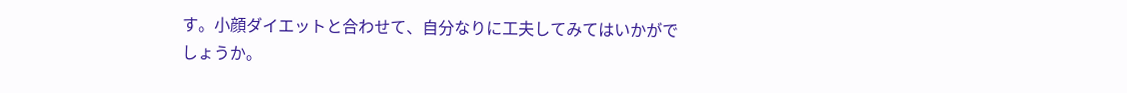す。小顔ダイエットと合わせて、自分なりに工夫してみてはいかがでしょうか。